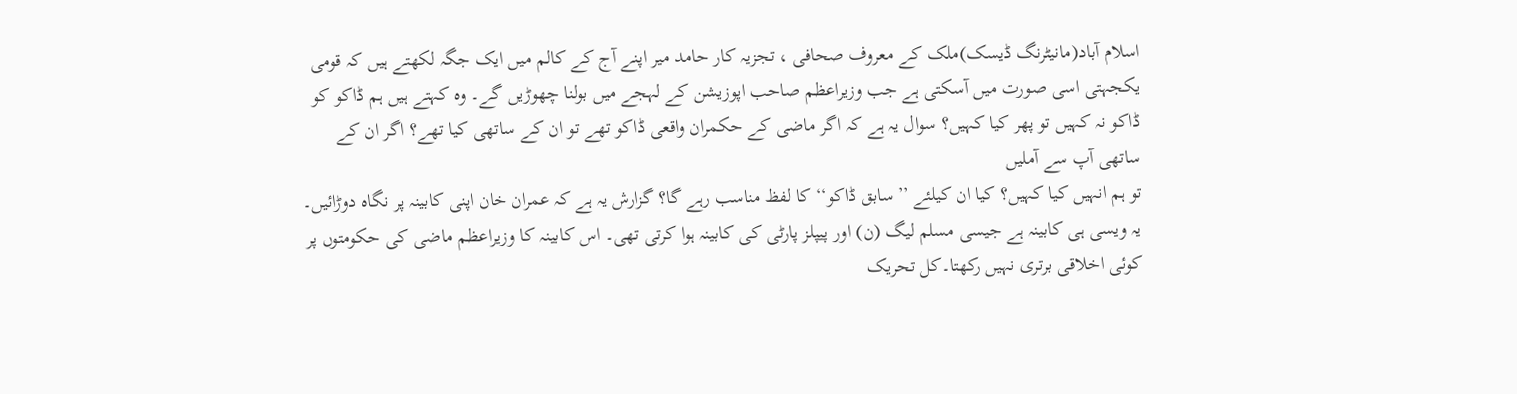اسلام آباد(مانیٹرنگ ڈیسک)ملک کے معروف صحافی ، تجزیہ کار حامد میر اپنے آج کے کالم میں ایک جگہ لکھتے ہیں کہ قومی یکجہتی اسی صورت میں آسکتی ہے جب وزیراعظم صاحب اپوزیشن کے لہجے میں بولنا چھوڑیں گے۔ وہ کہتے ہیں ہم ڈاکو کو ڈاکو نہ کہیں تو پھر کیا کہیں؟ سوال یہ ہے کہ اگر ماضی کے حکمران واقعی ڈاکو تھے تو ان کے ساتھی کیا تھے؟ اگر ان کے ساتھی آپ سے آملیں
تو ہم انہیں کیا کہیں؟ کیا ان کیلئے ’’سابق ڈاکو‘‘ کا لفظ مناسب رہے گا؟ گزارش یہ ہے کہ عمران خان اپنی کابینہ پر نگاہ دوڑائیں۔ یہ ویسی ہی کابینہ ہے جیسی مسلم لیگ (ن) اور پیپلز پارٹی کی کابینہ ہوا کرتی تھی۔ اس کابینہ کا وزیراعظم ماضی کی حکومتوں پر کوئی اخلاقی برتری نہیں رکھتا۔کل تحریک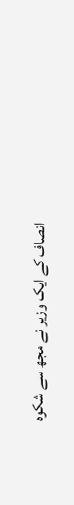انصاف کے ایک وزیر نے مجھ سے شکوہ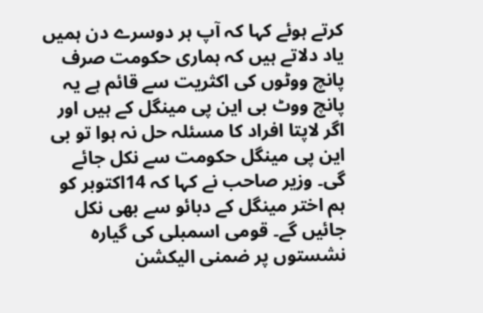کرتے ہوئے کہا کہ آپ ہر دوسرے دن ہمیں یاد دلاتے ہیں کہ ہماری حکومت صرف پانچ ووٹوں کی اکثریت سے قائم ہے یہ پانچ ووٹ بی این پی مینگل کے ہیں اور اگر لاپتا افراد کا مسئلہ حل نہ ہوا تو بی این پی مینگل حکومت سے نکل جائے گی۔ وزیر صاحب نے کہا کہ 14اکتوبر کو ہم اختر مینگل کے دبائو سے بھی نکل جائیں گے۔ قومی اسمبلی کی گیارہ نشستوں پر ضمنی الیکشن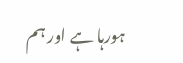ہورہا ہے اور ہم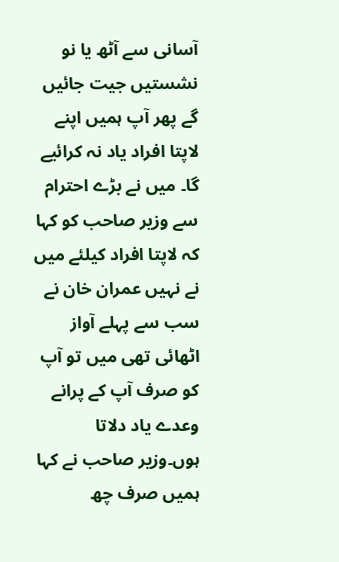آسانی سے آٹھ یا نو نشستیں جیت جائیں گے پھر آپ ہمیں اپنے لاپتا افراد یاد نہ کرائیے گا۔ میں نے بڑے احترام سے وزیر صاحب کو کہا کہ لاپتا افراد کیلئے میں نے نہیں عمران خان نے سب سے پہلے آواز اٹھائی تھی میں تو آپ کو صرف آپ کے پرانے وعدے یاد دلاتا ہوں۔وزیر صاحب نے کہا ہمیں صرف چھ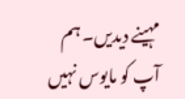مہینے دیدیں۔ ہم آپ کو مایوس نہیں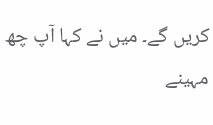کریں گے۔ میں نے کہا آپ چھ مہینے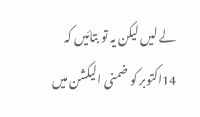لے لیں لیکن یہ تو بتائیں کہ 14اکتوبر کو ضمنی الیکشن میں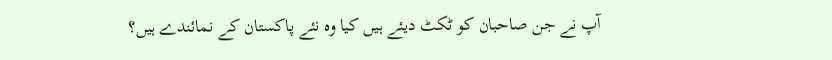آپ نے جن صاحبان کو ٹکٹ دیئے ہیں کیا وہ نئے پاکستان کے نمائندے ہیں؟